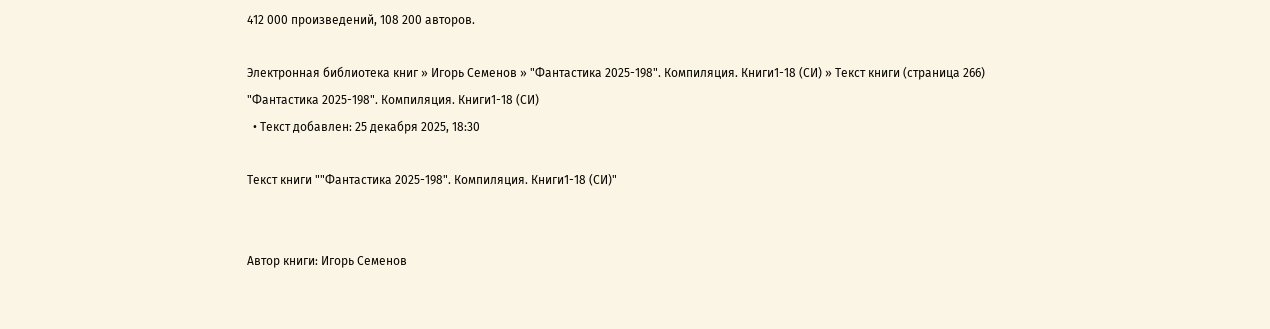412 000 произведений, 108 200 авторов.

Электронная библиотека книг » Игорь Семенов » "Фантастика 2025-198". Компиляция. Книги1-18 (СИ) » Текст книги (страница 266)
"Фантастика 2025-198". Компиляция. Книги1-18 (СИ)
  • Текст добавлен: 25 декабря 2025, 18:30

Текст книги ""Фантастика 2025-198". Компиляция. Книги1-18 (СИ)"


Автор книги: Игорь Семенов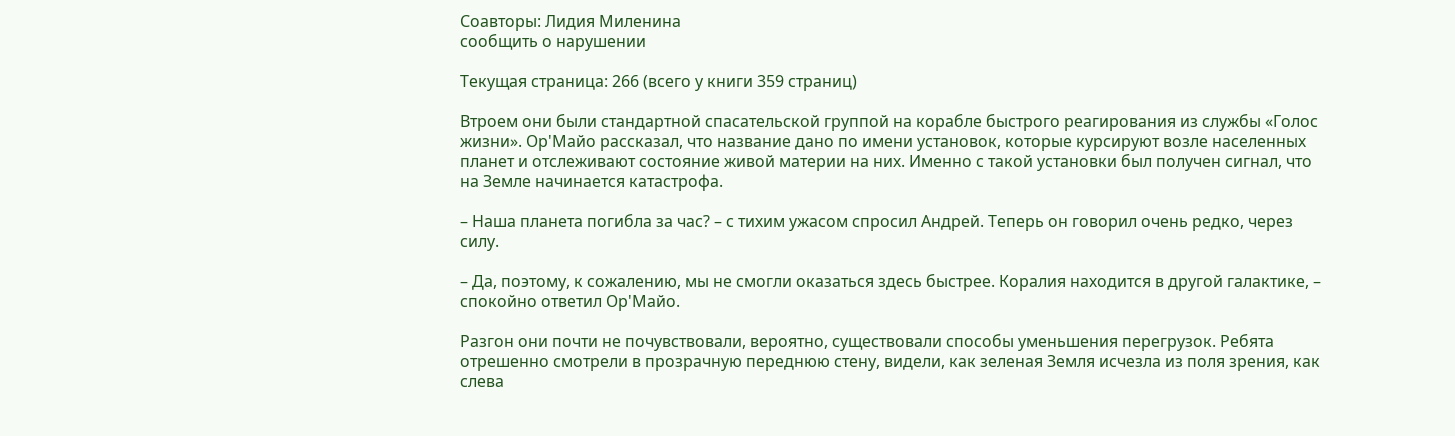Соавторы: Лидия Миленина
сообщить о нарушении

Текущая страница: 266 (всего у книги 359 страниц)

Втроем они были стандартной спасательской группой на корабле быстрого реагирования из службы «Голос жизни». Ор'Майо рассказал, что название дано по имени установок, которые курсируют возле населенных планет и отслеживают состояние живой материи на них. Именно с такой установки был получен сигнал, что на Земле начинается катастрофа.

– Наша планета погибла за час? – с тихим ужасом спросил Андрей. Теперь он говорил очень редко, через силу.

– Да, поэтому, к сожалению, мы не смогли оказаться здесь быстрее. Коралия находится в другой галактике, – спокойно ответил Ор'Майо.

Разгон они почти не почувствовали, вероятно, существовали способы уменьшения перегрузок. Ребята отрешенно смотрели в прозрачную переднюю стену, видели, как зеленая Земля исчезла из поля зрения, как слева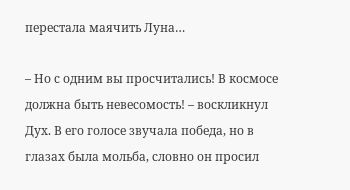перестала маячить Луна…

– Но с одним вы просчитались! В космосе должна быть невесомость! – воскликнул Дух. В его голосе звучала победа, но в глазах была мольба, словно он просил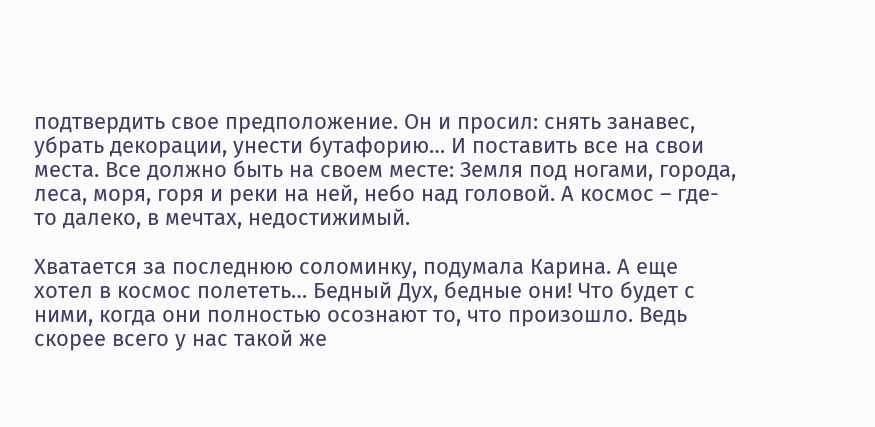подтвердить свое предположение. Он и просил: снять занавес, убрать декорации, унести бутафорию… И поставить все на свои места. Все должно быть на своем месте: Земля под ногами, города, леса, моря, горя и реки на ней, небо над головой. А космос – где-то далеко, в мечтах, недостижимый.

Хватается за последнюю соломинку, подумала Карина. А еще хотел в космос полететь… Бедный Дух, бедные они! Что будет с ними, когда они полностью осознают то, что произошло. Ведь скорее всего у нас такой же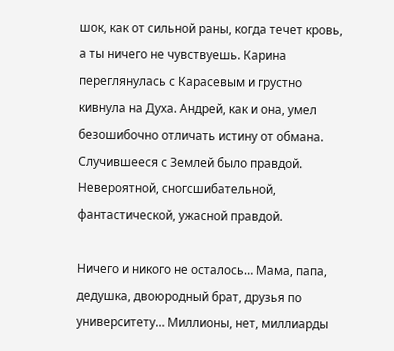шок, как от сильной раны, когда течет кровь, а ты ничего не чувствуешь. Карина переглянулась с Карасевым и грустно кивнула на Духа. Андрей, как и она, умел безошибочно отличать истину от обмана. Случившееся с Землей было правдой. Невероятной, сногсшибательной, фантастической, ужасной правдой.

Ничего и никого не осталось… Мама, папа, дедушка, двоюродный брат, друзья по университету… Миллионы, нет, миллиарды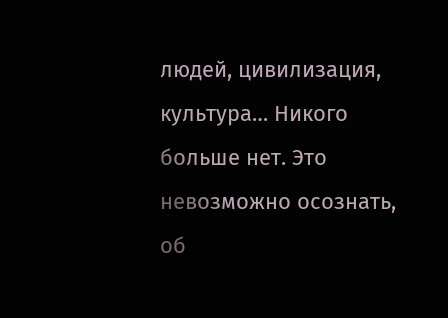людей, цивилизация, культура… Никого больше нет. Это невозможно осознать, об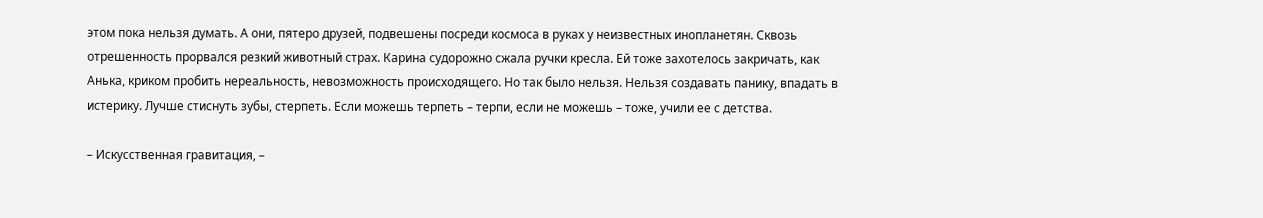этом пока нельзя думать. А они, пятеро друзей, подвешены посреди космоса в руках у неизвестных инопланетян. Сквозь отрешенность прорвался резкий животный страх. Карина судорожно сжала ручки кресла. Ей тоже захотелось закричать, как Анька, криком пробить нереальность, невозможность происходящего. Но так было нельзя. Нельзя создавать панику, впадать в истерику. Лучше стиснуть зубы, стерпеть. Если можешь терпеть – терпи, если не можешь – тоже, учили ее с детства.

– Искусственная гравитация, –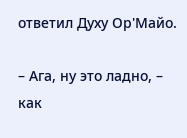ответил Духу Ор'Майо.

– Ага, ну это ладно, – как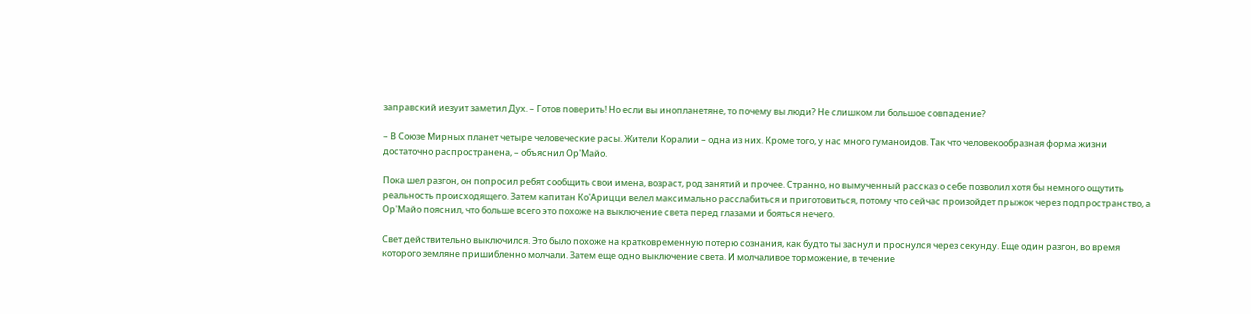заправский иезуит заметил Дух. – Готов поверить! Но если вы инопланетяне, то почему вы люди? Не слишком ли большое совпадение?

– В Союзе Мирных планет четыре человеческие расы. Жители Коралии – одна из них. Кроме того, у нас много гуманоидов. Так что человекообразная форма жизни достаточно распространена, – объяснил Ор'Майо.

Пока шел разгон, он попросил ребят сообщить свои имена, возраст, род занятий и прочее. Странно, но вымученный рассказ о себе позволил хотя бы немного ощутить реальность происходящего. Затем капитан Ко'Арицци велел максимально расслабиться и приготовиться, потому что сейчас произойдет прыжок через подпространство, а Ор'Майо пояснил, что больше всего это похоже на выключение света перед глазами и бояться нечего.

Свет действительно выключился. Это было похоже на кратковременную потерю сознания, как будто ты заснул и проснулся через секунду. Еще один разгон, во время которого земляне пришибленно молчали. Затем еще одно выключение света. И молчаливое торможение, в течение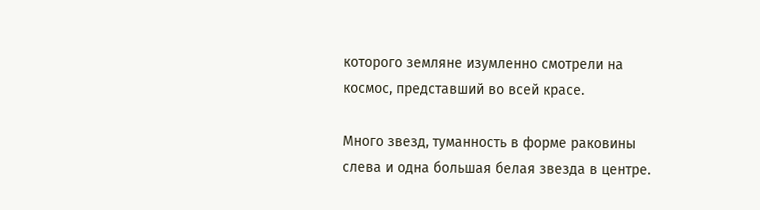которого земляне изумленно смотрели на космос, представший во всей красе.

Много звезд, туманность в форме раковины слева и одна большая белая звезда в центре.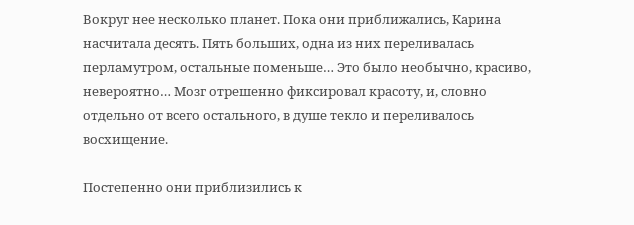Вокруг нее несколько планет. Пока они приближались, Карина насчитала десять. Пять больших, одна из них переливалась перламутром, остальные поменьше… Это было необычно, красиво, невероятно… Мозг отрешенно фиксировал красоту, и, словно отдельно от всего остального, в душе текло и переливалось восхищение.

Постепенно они приблизились к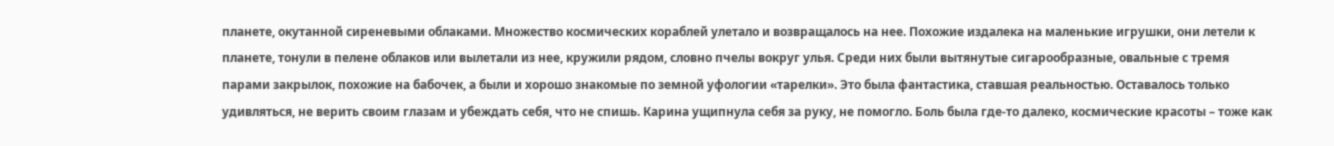планете, окутанной сиреневыми облаками. Множество космических кораблей улетало и возвращалось на нее. Похожие издалека на маленькие игрушки, они летели к планете, тонули в пелене облаков или вылетали из нее, кружили рядом, словно пчелы вокруг улья. Среди них были вытянутые сигарообразные, овальные с тремя парами закрылок, похожие на бабочек, а были и хорошо знакомые по земной уфологии «тарелки». Это была фантастика, ставшая реальностью. Оставалось только удивляться, не верить своим глазам и убеждать себя, что не спишь. Карина ущипнула себя за руку, не помогло. Боль была где-то далеко, космические красоты – тоже как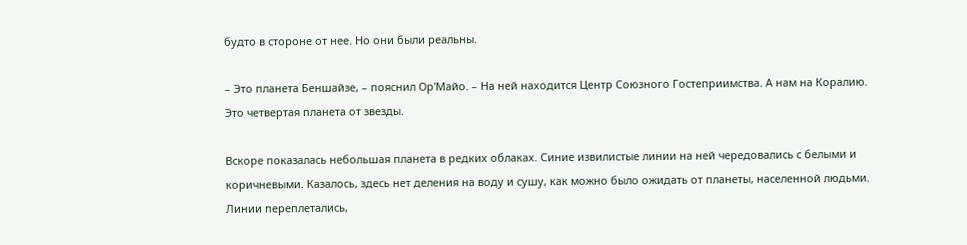будто в стороне от нее. Но они были реальны.

– Это планета Беншайзе, – пояснил Ор'Майо. – На ней находится Центр Союзного Гостеприимства. А нам на Коралию. Это четвертая планета от звезды.

Вскоре показалась небольшая планета в редких облаках. Синие извилистые линии на ней чередовались с белыми и коричневыми. Казалось, здесь нет деления на воду и сушу, как можно было ожидать от планеты, населенной людьми. Линии переплетались,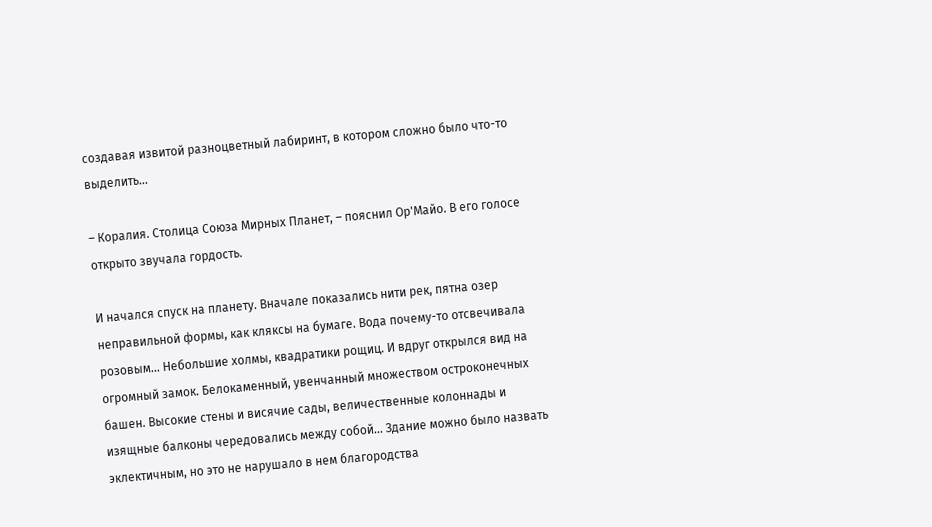создавая извитой разноцветный лабиринт, в котором сложно было что-то выделить…

– Коралия. Столица Союза Мирных Планет, – пояснил Ор'Майо. В его голосе открыто звучала гордость.

И начался спуск на планету. Вначале показались нити рек, пятна озер неправильной формы, как кляксы на бумаге. Вода почему-то отсвечивала розовым… Небольшие холмы, квадратики рощиц. И вдруг открылся вид на огромный замок. Белокаменный, увенчанный множеством остроконечных башен. Высокие стены и висячие сады, величественные колоннады и изящные балконы чередовались между собой… Здание можно было назвать эклектичным, но это не нарушало в нем благородства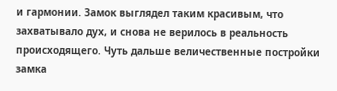и гармонии. Замок выглядел таким красивым, что захватывало дух, и снова не верилось в реальность происходящего. Чуть дальше величественные постройки замка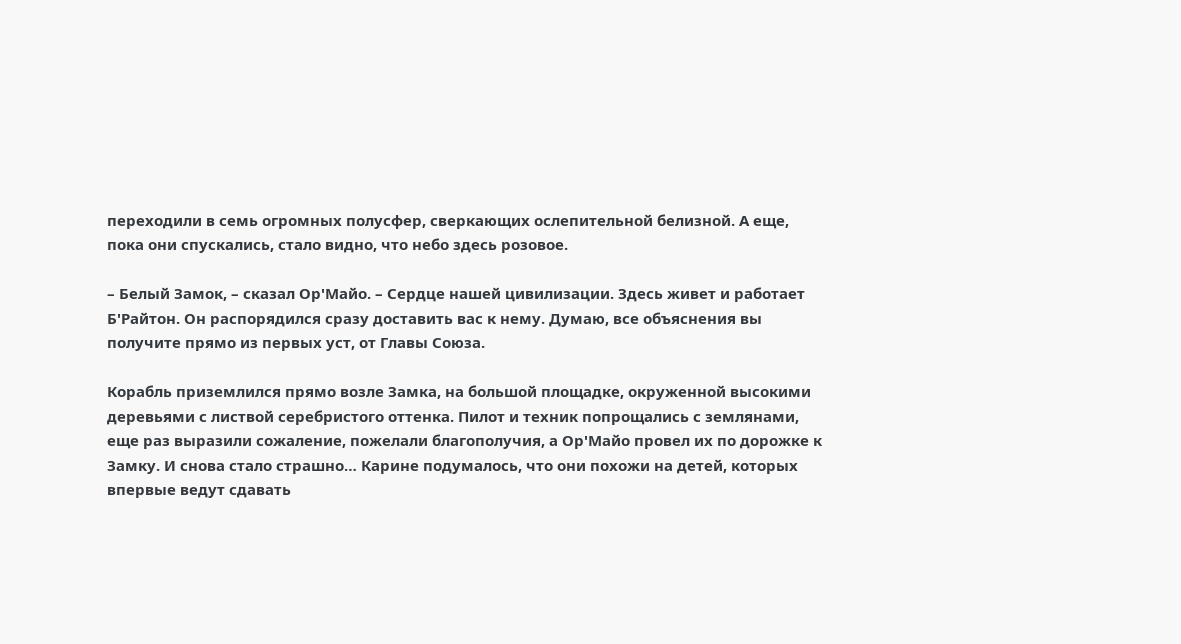переходили в семь огромных полусфер, сверкающих ослепительной белизной. А еще, пока они спускались, стало видно, что небо здесь розовое.

– Белый Замок, – сказал Ор'Майо. – Сердце нашей цивилизации. Здесь живет и работает Б'Райтон. Он распорядился сразу доставить вас к нему. Думаю, все объяснения вы получите прямо из первых уст, от Главы Союза.

Корабль приземлился прямо возле Замка, на большой площадке, окруженной высокими деревьями с листвой серебристого оттенка. Пилот и техник попрощались с землянами, еще раз выразили сожаление, пожелали благополучия, а Ор'Майо провел их по дорожке к Замку. И снова стало страшно… Карине подумалось, что они похожи на детей, которых впервые ведут сдавать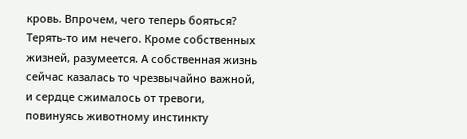кровь. Впрочем, чего теперь бояться? Терять-то им нечего. Кроме собственных жизней, разумеется. А собственная жизнь сейчас казалась то чрезвычайно важной, и сердце сжималось от тревоги, повинуясь животному инстинкту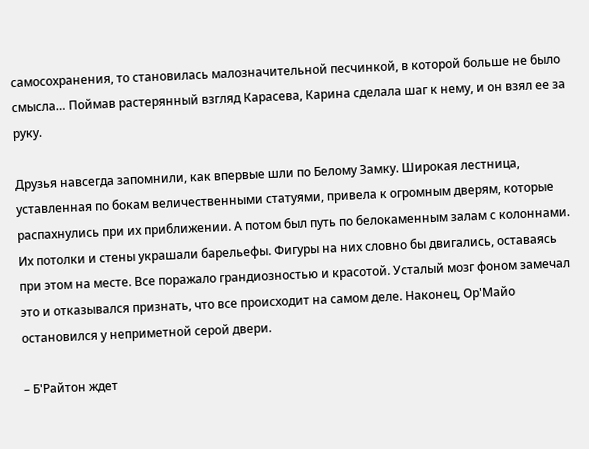самосохранения, то становилась малозначительной песчинкой, в которой больше не было смысла… Поймав растерянный взгляд Карасева, Карина сделала шаг к нему, и он взял ее за руку.

Друзья навсегда запомнили, как впервые шли по Белому Замку. Широкая лестница, уставленная по бокам величественными статуями, привела к огромным дверям, которые распахнулись при их приближении. А потом был путь по белокаменным залам с колоннами. Их потолки и стены украшали барельефы. Фигуры на них словно бы двигались, оставаясь при этом на месте. Все поражало грандиозностью и красотой. Усталый мозг фоном замечал это и отказывался признать, что все происходит на самом деле. Наконец, Ор'Майо остановился у неприметной серой двери.

– Б'Райтон ждет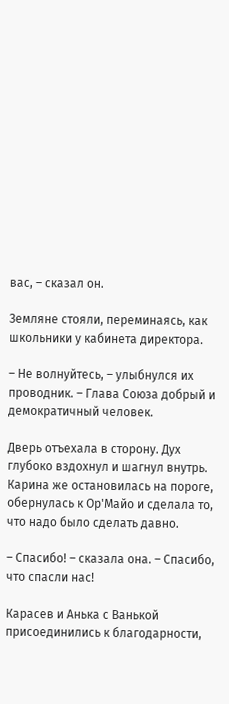вас, – сказал он.

Земляне стояли, переминаясь, как школьники у кабинета директора.

– Не волнуйтесь, – улыбнулся их проводник. – Глава Союза добрый и демократичный человек.

Дверь отъехала в сторону. Дух глубоко вздохнул и шагнул внутрь. Карина же остановилась на пороге, обернулась к Ор'Майо и сделала то, что надо было сделать давно.

– Спасибо! – сказала она. – Спасибо, что спасли нас!

Карасев и Анька с Ванькой присоединились к благодарности,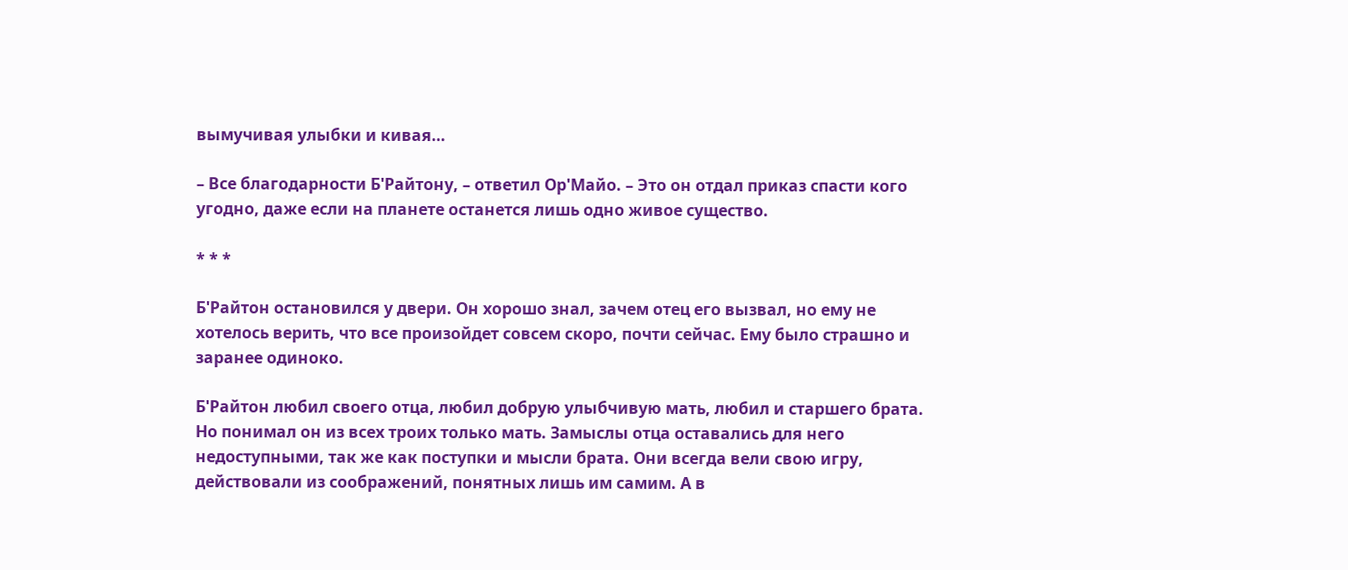вымучивая улыбки и кивая…

– Все благодарности Б'Райтону, – ответил Ор'Майо. – Это он отдал приказ спасти кого угодно, даже если на планете останется лишь одно живое существо.

* * *

Б'Райтон остановился у двери. Он хорошо знал, зачем отец его вызвал, но ему не хотелось верить, что все произойдет совсем скоро, почти сейчас. Ему было страшно и заранее одиноко.

Б'Райтон любил своего отца, любил добрую улыбчивую мать, любил и старшего брата. Но понимал он из всех троих только мать. Замыслы отца оставались для него недоступными, так же как поступки и мысли брата. Они всегда вели свою игру, действовали из соображений, понятных лишь им самим. А в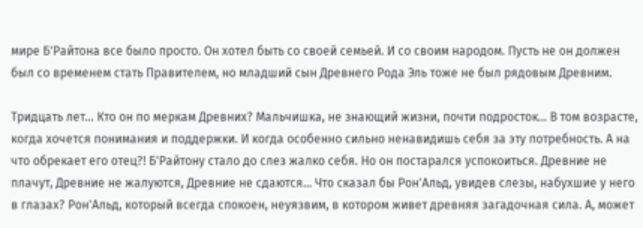мире Б'Райтона все было просто. Он хотел быть со своей семьей. И со своим народом. Пусть не он должен был со временем стать Правителем, но младший сын Древнего Рода Эль тоже не был рядовым Древним.

Тридцать лет… Кто он по меркам Древних? Мальчишка, не знающий жизни, почти подросток… В том возрасте, когда хочется понимания и поддержки. И когда особенно сильно ненавидишь себя за эту потребность. А на что обрекает его отец?! Б'Райтону стало до слез жалко себя. Но он постарался успокоиться. Древние не плачут, Древние не жалуются, Древние не сдаются… Что сказал бы Рон'Альд, увидев слезы, набухшие у него в глазах? Рон'Альд, который всегда спокоен, неуязвим, в котором живет древняя загадочная сила. А, может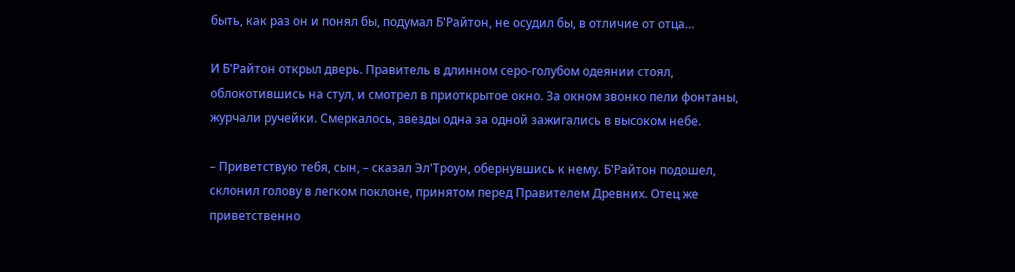быть, как раз он и понял бы, подумал Б'Райтон, не осудил бы, в отличие от отца…

И Б'Райтон открыл дверь. Правитель в длинном серо-голубом одеянии стоял, облокотившись на стул, и смотрел в приоткрытое окно. За окном звонко пели фонтаны, журчали ручейки. Смеркалось, звезды одна за одной зажигались в высоком небе.

– Приветствую тебя, сын, – сказал Эл'Троун, обернувшись к нему. Б'Райтон подошел, склонил голову в легком поклоне, принятом перед Правителем Древних. Отец же приветственно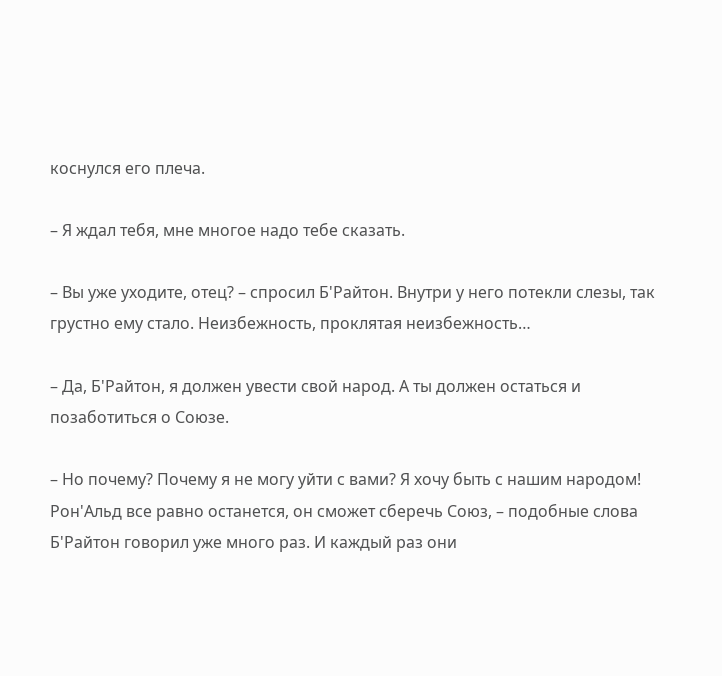коснулся его плеча.

– Я ждал тебя, мне многое надо тебе сказать.

– Вы уже уходите, отец? – спросил Б'Райтон. Внутри у него потекли слезы, так грустно ему стало. Неизбежность, проклятая неизбежность…

– Да, Б'Райтон, я должен увести свой народ. А ты должен остаться и позаботиться о Союзе.

– Но почему? Почему я не могу уйти с вами? Я хочу быть с нашим народом! Рон'Альд все равно останется, он сможет сберечь Союз, – подобные слова Б'Райтон говорил уже много раз. И каждый раз они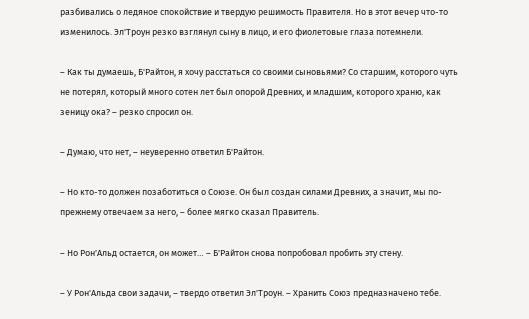разбивались о ледяное спокойствие и твердую решимость Правителя. Но в этот вечер что-то изменилось. Эл'Троун резко взглянул сыну в лицо, и его фиолетовые глаза потемнели.

– Как ты думаешь, Б'Райтон, я хочу расстаться со своими сыновьями? Со старшим, которого чуть не потерял, который много сотен лет был опорой Древних, и младшим, которого храню, как зеницу ока? – резко спросил он.

– Думаю, что нет, – неуверенно ответил Б'Райтон.

– Но кто-то должен позаботиться о Союзе. Он был создан силами Древних, а значит, мы по-прежнему отвечаем за него, – более мягко сказал Правитель.

– Но Рон'Альд остается, он может… – Б'Райтон снова попробовал пробить эту стену.

– У Рон'Альда свои задачи, – твердо ответил Эл'Троун. – Хранить Союз предназначено тебе.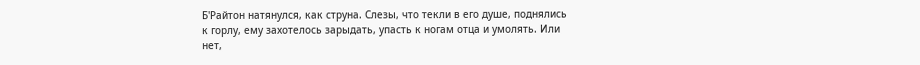Б'Райтон натянулся, как струна. Слезы, что текли в его душе, поднялись к горлу, ему захотелось зарыдать, упасть к ногам отца и умолять. Или нет,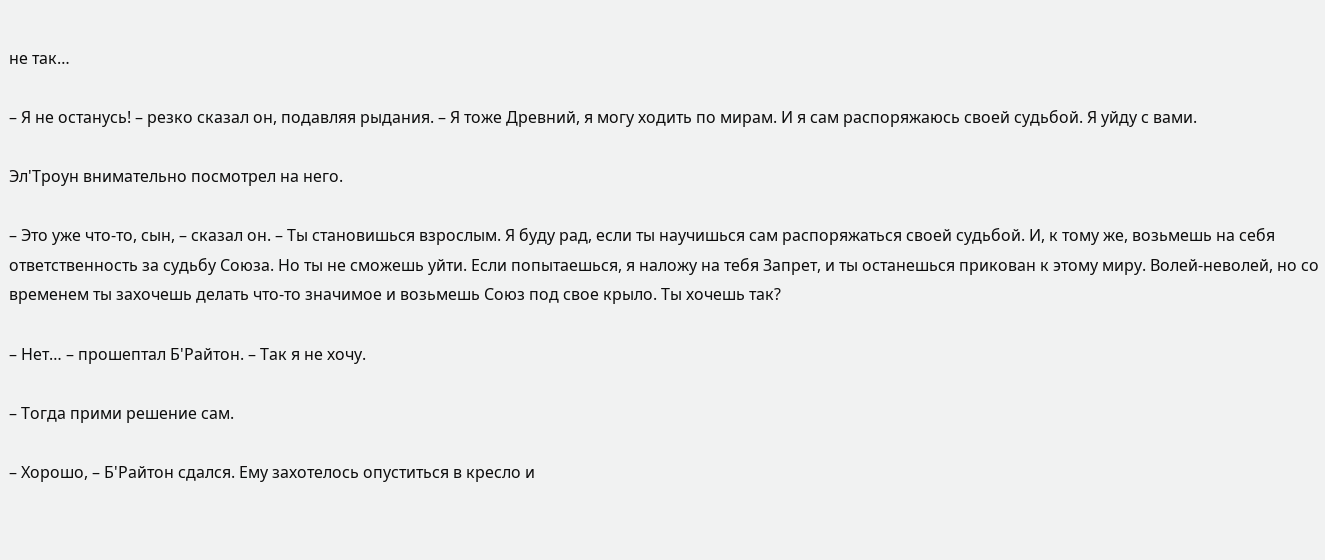не так…

– Я не останусь! – резко сказал он, подавляя рыдания. – Я тоже Древний, я могу ходить по мирам. И я сам распоряжаюсь своей судьбой. Я уйду с вами.

Эл'Троун внимательно посмотрел на него.

– Это уже что-то, сын, – сказал он. – Ты становишься взрослым. Я буду рад, если ты научишься сам распоряжаться своей судьбой. И, к тому же, возьмешь на себя ответственность за судьбу Союза. Но ты не сможешь уйти. Если попытаешься, я наложу на тебя Запрет, и ты останешься прикован к этому миру. Волей-неволей, но со временем ты захочешь делать что-то значимое и возьмешь Союз под свое крыло. Ты хочешь так?

– Нет… – прошептал Б'Райтон. – Так я не хочу.

– Тогда прими решение сам.

– Хорошо, – Б'Райтон сдался. Ему захотелось опуститься в кресло и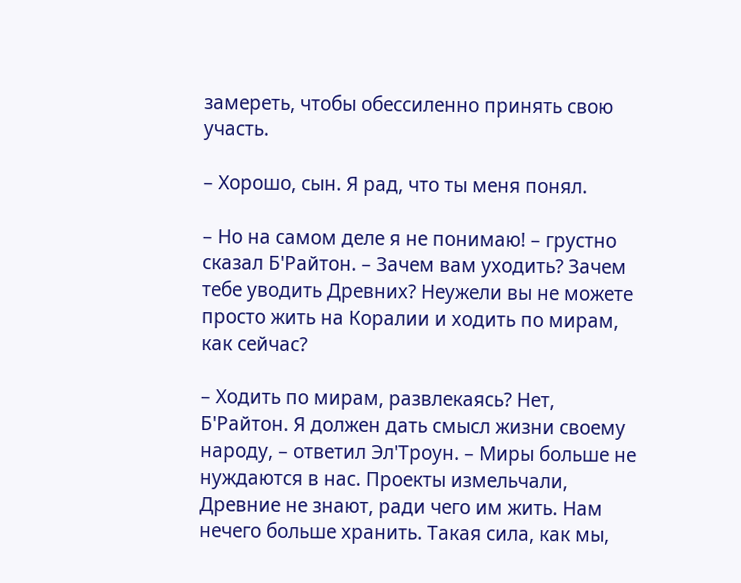замереть, чтобы обессиленно принять свою участь.

– Хорошо, сын. Я рад, что ты меня понял.

– Но на самом деле я не понимаю! – грустно сказал Б'Райтон. – Зачем вам уходить? Зачем тебе уводить Древних? Неужели вы не можете просто жить на Коралии и ходить по мирам, как сейчас?

– Ходить по мирам, развлекаясь? Нет, Б'Райтон. Я должен дать смысл жизни своему народу, – ответил Эл'Троун. – Миры больше не нуждаются в нас. Проекты измельчали, Древние не знают, ради чего им жить. Нам нечего больше хранить. Такая сила, как мы,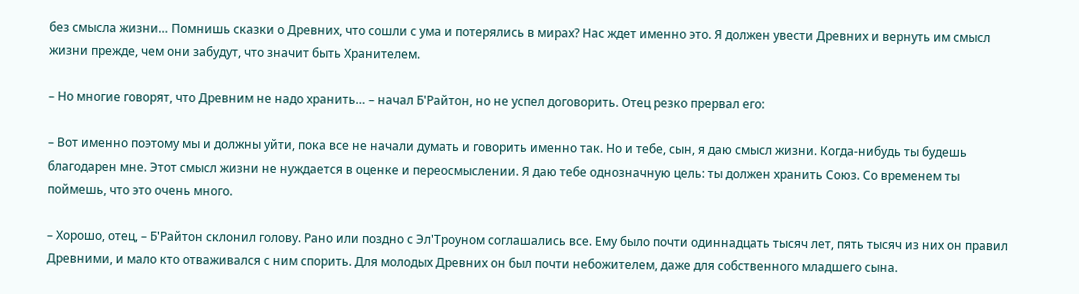без смысла жизни… Помнишь сказки о Древних, что сошли с ума и потерялись в мирах? Нас ждет именно это. Я должен увести Древних и вернуть им смысл жизни прежде, чем они забудут, что значит быть Хранителем.

– Но многие говорят, что Древним не надо хранить… – начал Б'Райтон, но не успел договорить. Отец резко прервал его:

– Вот именно поэтому мы и должны уйти, пока все не начали думать и говорить именно так. Но и тебе, сын, я даю смысл жизни. Когда-нибудь ты будешь благодарен мне. Этот смысл жизни не нуждается в оценке и переосмыслении. Я даю тебе однозначную цель: ты должен хранить Союз. Со временем ты поймешь, что это очень много.

– Хорошо, отец, – Б'Райтон склонил голову. Рано или поздно с Эл'Троуном соглашались все. Ему было почти одиннадцать тысяч лет, пять тысяч из них он правил Древними, и мало кто отваживался с ним спорить. Для молодых Древних он был почти небожителем, даже для собственного младшего сына.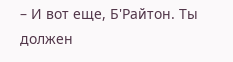– И вот еще, Б'Райтон. Ты должен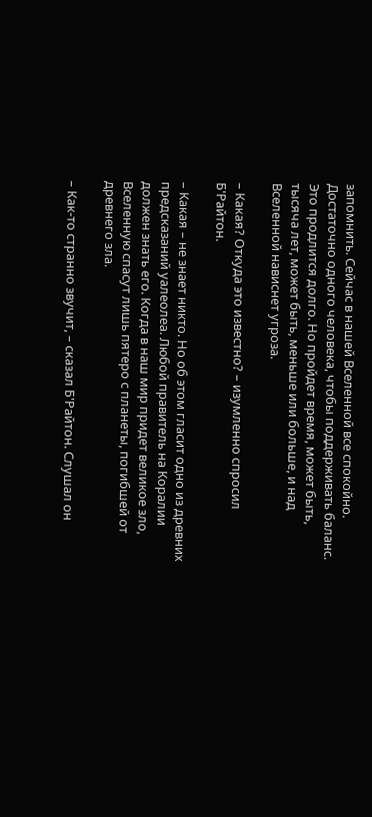запомнить. Сейчас в нашей Вселенной все спокойно. Достаточно одного человека, чтобы поддерживать баланс. Это продлится долго. Но пройдет время, может быть, тысяча лет, может быть, меньше или больше, и над Вселенной нависнет угроза.

– Какая? Откуда это известно? – изумленно спросил Б'Райтон.

– Какая – не знает никто. Но об этом гласит одно из древних предсказаний уалеолеа. Любой правитель на Коралии должен знать его. Когда в наш мир придет великое зло, Вселенную спасут лишь пятеро с планеты, погибшей от древнего зла.

– Как-то странно звучит, – сказал Б'Райтон. Слушал он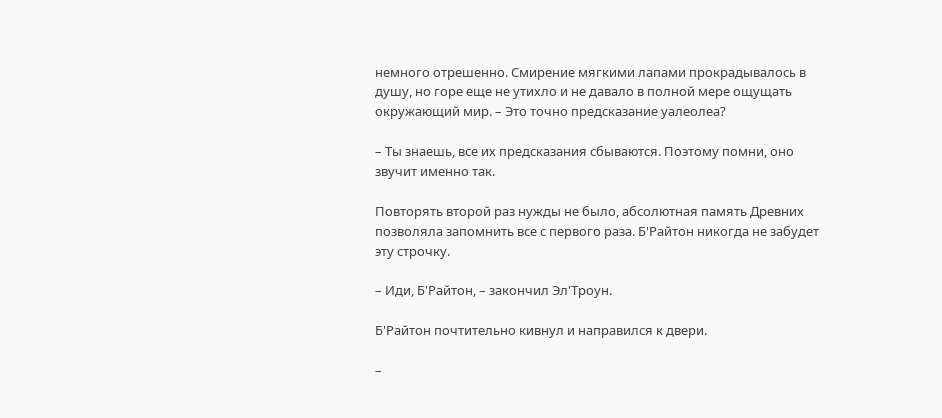немного отрешенно. Смирение мягкими лапами прокрадывалось в душу, но горе еще не утихло и не давало в полной мере ощущать окружающий мир. – Это точно предсказание уалеолеа?

– Ты знаешь, все их предсказания сбываются. Поэтому помни, оно звучит именно так.

Повторять второй раз нужды не было, абсолютная память Древних позволяла запомнить все с первого раза. Б'Райтон никогда не забудет эту строчку.

– Иди, Б'Райтон, – закончил Эл'Троун.

Б'Райтон почтительно кивнул и направился к двери.

–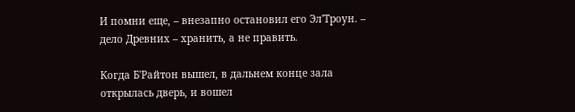И помни еще, – внезапно остановил его Эл'Троун. – дело Древних – хранить, а не править.

Когда Б'Райтон вышел, в дальнем конце зала открылась дверь, и вошел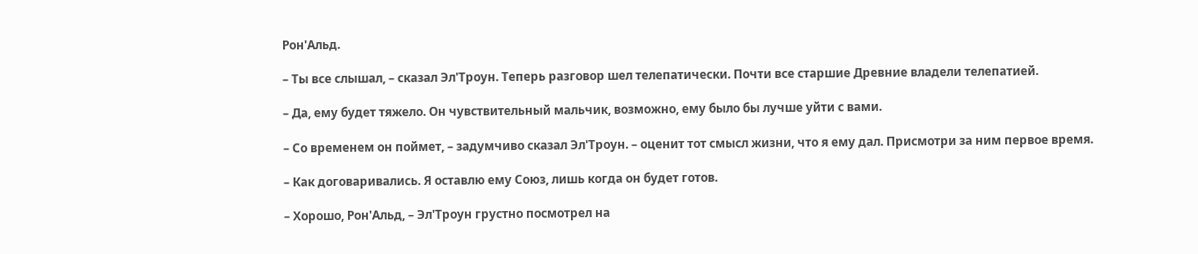Рон'Альд.

– Ты все слышал, – сказал Эл'Троун. Теперь разговор шел телепатически. Почти все старшие Древние владели телепатией.

– Да, ему будет тяжело. Он чувствительный мальчик, возможно, ему было бы лучше уйти с вами.

– Со временем он поймет, – задумчиво сказал Эл'Троун. – оценит тот смысл жизни, что я ему дал. Присмотри за ним первое время.

– Как договаривались. Я оставлю ему Союз, лишь когда он будет готов.

– Хорошо, Рон'Альд, – Эл'Троун грустно посмотрел на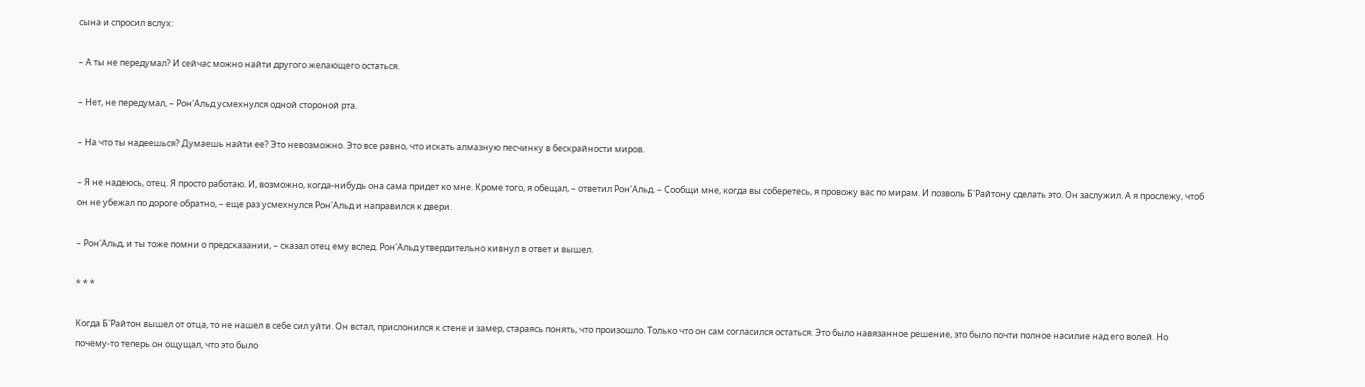сына и спросил вслух:

– А ты не передумал? И сейчас можно найти другого желающего остаться.

– Нет, не передумал, – Рон'Альд усмехнулся одной стороной рта.

– На что ты надеешься? Думаешь найти ее? Это невозможно. Это все равно, что искать алмазную песчинку в бескрайности миров.

– Я не надеюсь, отец. Я просто работаю. И, возможно, когда-нибудь она сама придет ко мне. Кроме того, я обещал, – ответил Рон'Альд. – Сообщи мне, когда вы соберетесь, я провожу вас по мирам. И позволь Б'Райтону сделать это. Он заслужил. А я прослежу, чтоб он не убежал по дороге обратно, – еще раз усмехнулся Рон'Альд и направился к двери.

– Рон'Альд, и ты тоже помни о предсказании, – сказал отец ему вслед. Рон'Альд утвердительно кивнул в ответ и вышел.

* * *

Когда Б'Райтон вышел от отца, то не нашел в себе сил уйти. Он встал, прислонился к стене и замер, стараясь понять, что произошло. Только что он сам согласился остаться. Это было навязанное решение, это было почти полное насилие над его волей. Но почему-то теперь он ощущал, что это было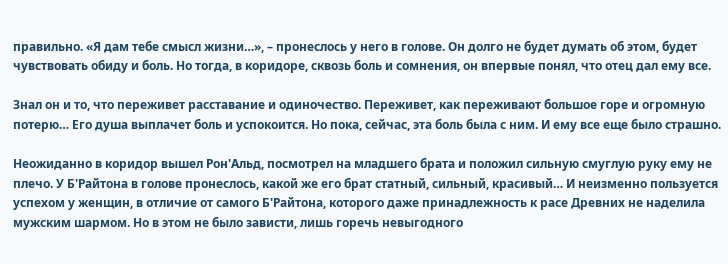правильно. «Я дам тебе смысл жизни…», – пронеслось у него в голове. Он долго не будет думать об этом, будет чувствовать обиду и боль. Но тогда, в коридоре, сквозь боль и сомнения, он впервые понял, что отец дал ему все.

Знал он и то, что переживет расставание и одиночество. Переживет, как переживают большое горе и огромную потерю… Его душа выплачет боль и успокоится. Но пока, сейчас, эта боль была с ним. И ему все еще было страшно.

Неожиданно в коридор вышел Рон'Альд, посмотрел на младшего брата и положил сильную смуглую руку ему не плечо. У Б'Райтона в голове пронеслось, какой же его брат статный, сильный, красивый… И неизменно пользуется успехом у женщин, в отличие от самого Б'Райтона, которого даже принадлежность к расе Древних не наделила мужским шармом. Но в этом не было зависти, лишь горечь невыгодного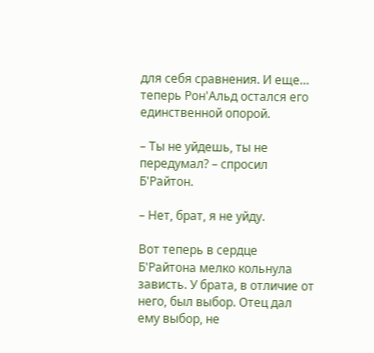для себя сравнения. И еще… теперь Рон'Альд остался его единственной опорой.

– Ты не уйдешь, ты не передумал? – спросил Б'Райтон.

– Нет, брат, я не уйду.

Вот теперь в сердце Б'Райтона мелко кольнула зависть. У брата, в отличие от него, был выбор. Отец дал ему выбор, не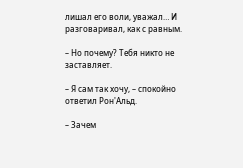лишал его воли, уважал… И разговаривал, как с равным.

– Но почему? Тебя никто не заставляет.

– Я сам так хочу, – спокойно ответил Рон'Альд.

– Зачем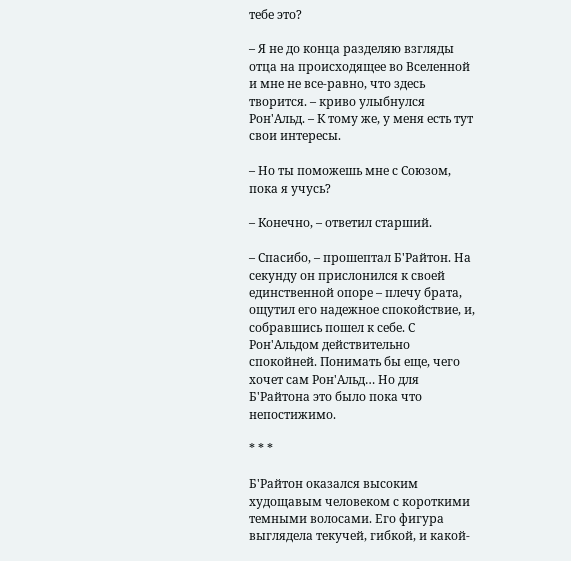тебе это?

– Я не до конца разделяю взгляды отца на происходящее во Вселенной и мне не все-равно, что здесь творится. – криво улыбнулся Рон'Альд. – К тому же, у меня есть тут свои интересы.

– Но ты поможешь мне с Союзом, пока я учусь?

– Конечно, – ответил старший.

– Спасибо, – прошептал Б'Райтон. На секунду он прислонился к своей единственной опоре – плечу брата, ощутил его надежное спокойствие, и, собравшись пошел к себе. С Рон'Альдом действительно спокойней. Понимать бы еще, чего хочет сам Рон'Альд… Но для Б'Райтона это было пока что непостижимо.

* * *

Б'Райтон оказался высоким худощавым человеком с короткими темными волосами. Его фигура выглядела текучей, гибкой, и какой-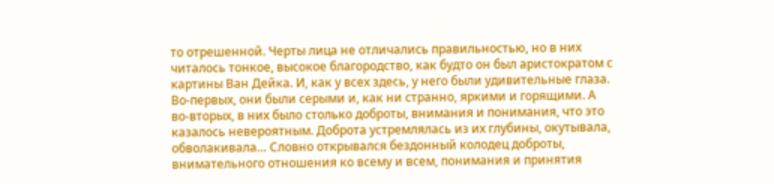то отрешенной. Черты лица не отличались правильностью, но в них читалось тонкое, высокое благородство, как будто он был аристократом с картины Ван Дейка. И, как у всех здесь, у него были удивительные глаза. Во-первых, они были серыми и, как ни странно, яркими и горящими. А во-вторых, в них было столько доброты, внимания и понимания, что это казалось невероятным. Доброта устремлялась из их глубины, окутывала, обволакивала… Словно открывался бездонный колодец доброты, внимательного отношения ко всему и всем, понимания и принятия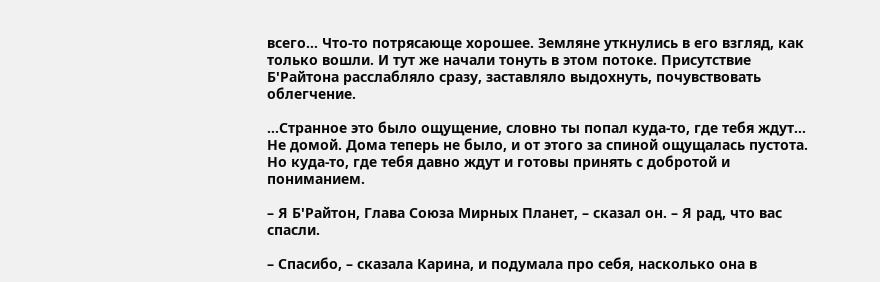всего… Что-то потрясающе хорошее. Земляне уткнулись в его взгляд, как только вошли. И тут же начали тонуть в этом потоке. Присутствие Б'Райтона расслабляло сразу, заставляло выдохнуть, почувствовать облегчение.

…Странное это было ощущение, словно ты попал куда-то, где тебя ждут… Не домой. Дома теперь не было, и от этого за спиной ощущалась пустота. Но куда-то, где тебя давно ждут и готовы принять с добротой и пониманием.

– Я Б'Райтон, Глава Союза Мирных Планет, – сказал он. – Я рад, что вас спасли.

– Спасибо, – сказала Карина, и подумала про себя, насколько она в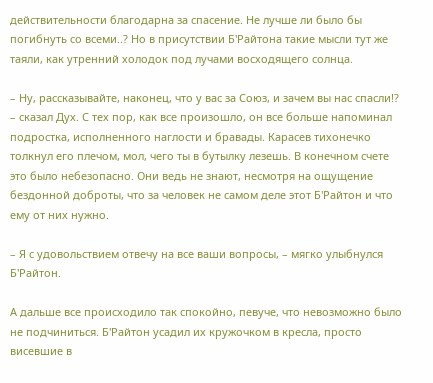действительности благодарна за спасение. Не лучше ли было бы погибнуть со всеми..? Но в присутствии Б'Райтона такие мысли тут же таяли, как утренний холодок под лучами восходящего солнца.

– Ну, рассказывайте, наконец, что у вас за Союз, и зачем вы нас спасли!? – сказал Дух. С тех пор, как все произошло, он все больше напоминал подростка, исполненного наглости и бравады. Карасев тихонечко толкнул его плечом, мол, чего ты в бутылку лезешь. В конечном счете это было небезопасно. Они ведь не знают, несмотря на ощущение бездонной доброты, что за человек не самом деле этот Б'Райтон и что ему от них нужно.

– Я с удовольствием отвечу на все ваши вопросы, – мягко улыбнулся Б'Райтон.

А дальше все происходило так спокойно, певуче, что невозможно было не подчиниться. Б'Райтон усадил их кружочком в кресла, просто висевшие в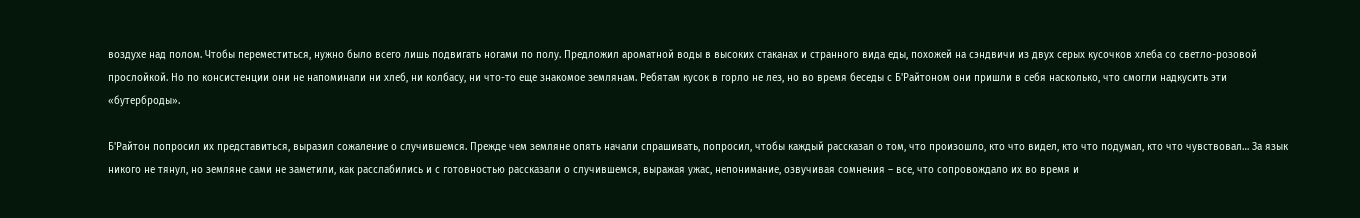воздухе над полом. Чтобы переместиться, нужно было всего лишь подвигать ногами по полу. Предложил ароматной воды в высоких стаканах и странного вида еды, похожей на сэндвичи из двух серых кусочков хлеба со светло-розовой прослойкой. Но по консистенции они не напоминали ни хлеб, ни колбасу, ни что-то еще знакомое землянам. Ребятам кусок в горло не лез, но во время беседы с Б'Райтоном они пришли в себя насколько, что смогли надкусить эти «бутерброды».

Б'Райтон попросил их представиться, выразил сожаление о случившемся. Прежде чем земляне опять начали спрашивать, попросил, чтобы каждый рассказал о том, что произошло, кто что видел, кто что подумал, кто что чувствовал… За язык никого не тянул, но земляне сами не заметили, как расслабились и с готовностью рассказали о случившемся, выражая ужас, непонимание, озвучивая сомнения – все, что сопровождало их во время и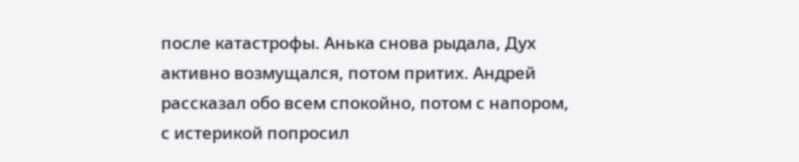после катастрофы. Анька снова рыдала, Дух активно возмущался, потом притих. Андрей рассказал обо всем спокойно, потом с напором, с истерикой попросил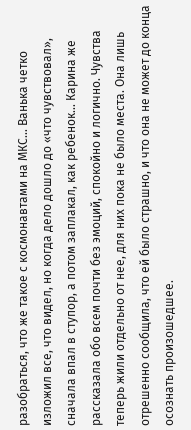разобраться, что же такое с космонавтами на МКС… Ванька четко изложил все, что видел, но когда дело дошло до «что чувствовал», сначала впал в ступор, а потом заплакал, как ребенок… Карина же рассказала обо всем почти без эмоций, спокойно и логично. Чувства теперь жили отдельно от нее, для них пока не было места. Она лишь отрешенно сообщила, что ей было страшно, и что она не может до конца осознать произошедшее.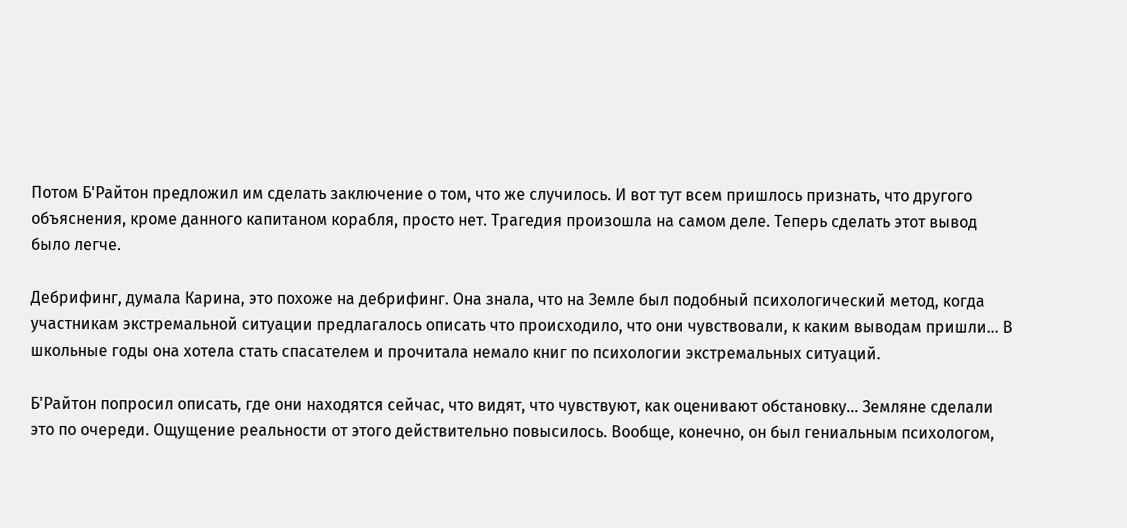Потом Б'Райтон предложил им сделать заключение о том, что же случилось. И вот тут всем пришлось признать, что другого объяснения, кроме данного капитаном корабля, просто нет. Трагедия произошла на самом деле. Теперь сделать этот вывод было легче.

Дебрифинг, думала Карина, это похоже на дебрифинг. Она знала, что на Земле был подобный психологический метод, когда участникам экстремальной ситуации предлагалось описать что происходило, что они чувствовали, к каким выводам пришли… В школьные годы она хотела стать спасателем и прочитала немало книг по психологии экстремальных ситуаций.

Б'Райтон попросил описать, где они находятся сейчас, что видят, что чувствуют, как оценивают обстановку… Земляне сделали это по очереди. Ощущение реальности от этого действительно повысилось. Вообще, конечно, он был гениальным психологом,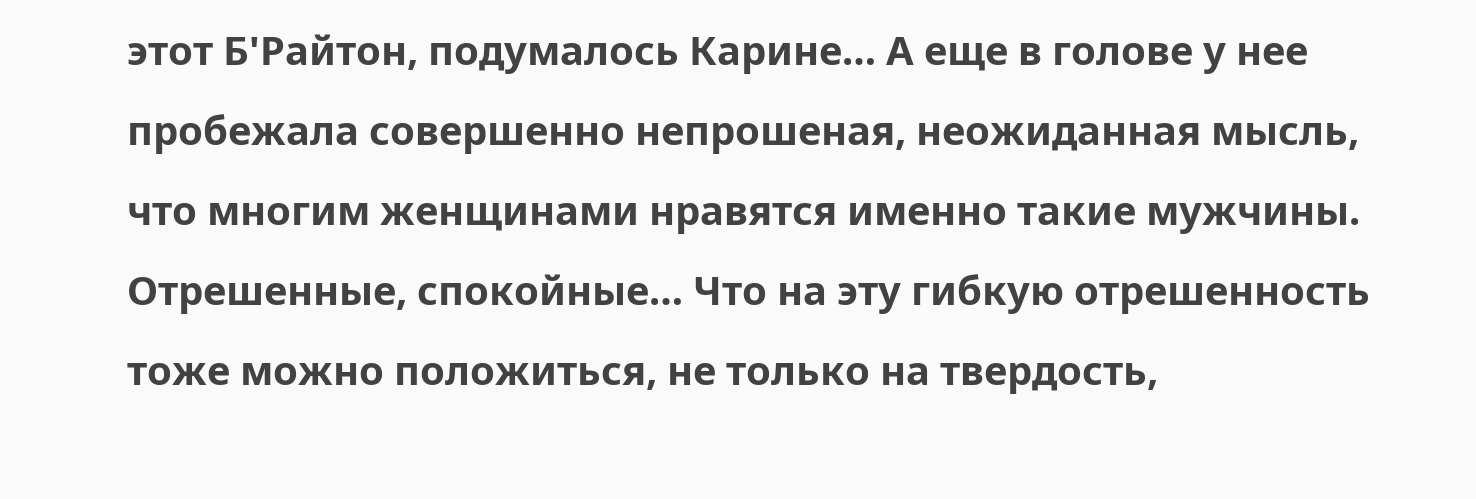этот Б'Райтон, подумалось Карине… А еще в голове у нее пробежала совершенно непрошеная, неожиданная мысль, что многим женщинами нравятся именно такие мужчины. Отрешенные, спокойные… Что на эту гибкую отрешенность тоже можно положиться, не только на твердость,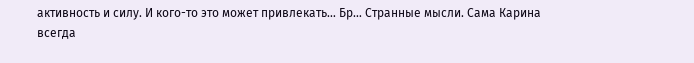активность и силу. И кого-то это может привлекать… Бр… Странные мысли. Сама Карина всегда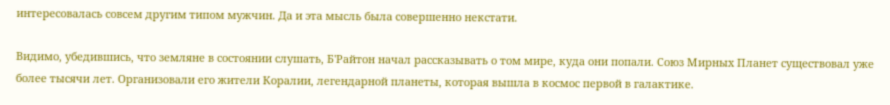интересовалась совсем другим типом мужчин. Да и эта мысль была совершенно некстати.

Видимо, убедившись, что земляне в состоянии слушать, Б'Райтон начал рассказывать о том мире, куда они попали. Союз Мирных Планет существовал уже более тысячи лет. Организовали его жители Коралии, легендарной планеты, которая вышла в космос первой в галактике.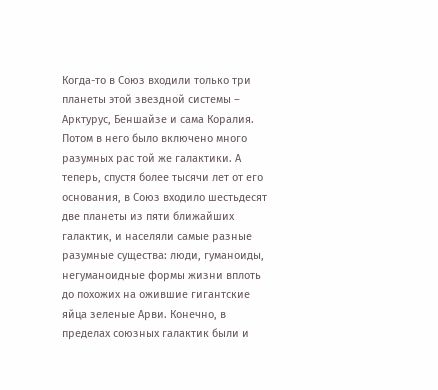Когда-то в Союз входили только три планеты этой звездной системы – Арктурус, Беншайзе и сама Коралия. Потом в него было включено много разумных рас той же галактики. А теперь, спустя более тысячи лет от его основания, в Союз входило шестьдесят две планеты из пяти ближайших галактик, и населяли самые разные разумные существа: люди, гуманоиды, негуманоидные формы жизни вплоть до похожих на ожившие гигантские яйца зеленые Арви. Конечно, в пределах союзных галактик были и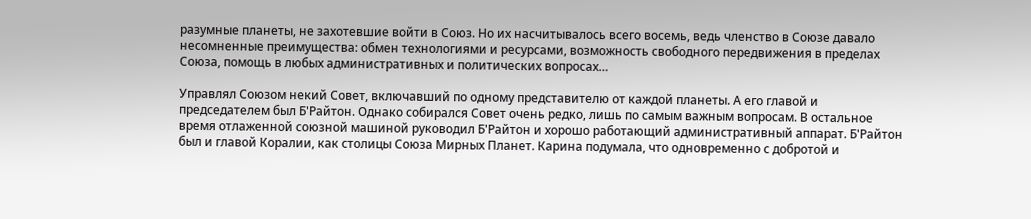разумные планеты, не захотевшие войти в Союз. Но их насчитывалось всего восемь, ведь членство в Союзе давало несомненные преимущества: обмен технологиями и ресурсами, возможность свободного передвижения в пределах Союза, помощь в любых административных и политических вопросах…

Управлял Союзом некий Совет, включавший по одному представителю от каждой планеты. А его главой и председателем был Б'Райтон. Однако собирался Совет очень редко, лишь по самым важным вопросам. В остальное время отлаженной союзной машиной руководил Б'Райтон и хорошо работающий административный аппарат. Б'Райтон был и главой Коралии, как столицы Союза Мирных Планет. Карина подумала, что одновременно с добротой и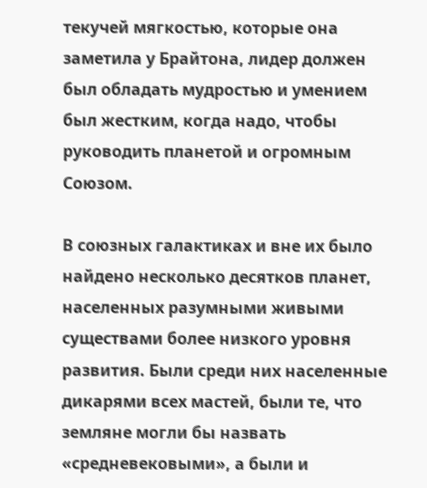текучей мягкостью, которые она заметила у Брайтона, лидер должен был обладать мудростью и умением был жестким, когда надо, чтобы руководить планетой и огромным Союзом.

В союзных галактиках и вне их было найдено несколько десятков планет, населенных разумными живыми существами более низкого уровня развития. Были среди них населенные дикарями всех мастей, были те, что земляне могли бы назвать «средневековыми», а были и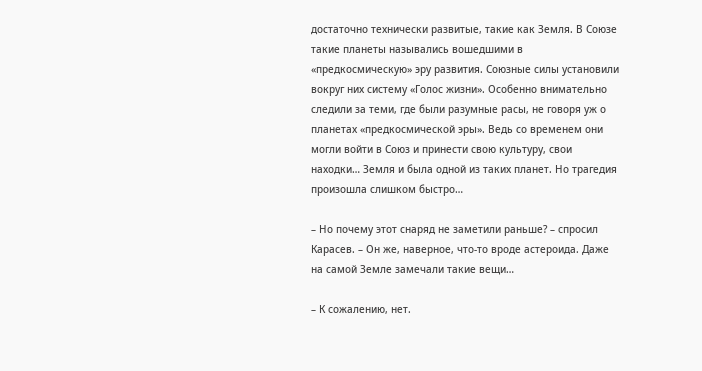достаточно технически развитые, такие как Земля. В Союзе такие планеты назывались вошедшими в «предкосмическую» эру развития. Союзные силы установили вокруг них систему «Голос жизни». Особенно внимательно следили за теми, где были разумные расы, не говоря уж о планетах «предкосмической эры». Ведь со временем они могли войти в Союз и принести свою культуру, свои находки… Земля и была одной из таких планет. Но трагедия произошла слишком быстро…

– Но почему этот снаряд не заметили раньше? – спросил Карасев. – Он же, наверное, что-то вроде астероида. Даже на самой Земле замечали такие вещи…

– К сожалению, нет.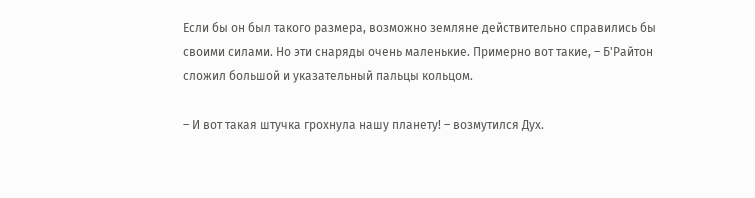Если бы он был такого размера, возможно земляне действительно справились бы своими силами. Но эти снаряды очень маленькие. Примерно вот такие, – Б'Райтон сложил большой и указательный пальцы кольцом.

– И вот такая штучка грохнула нашу планету! – возмутился Дух.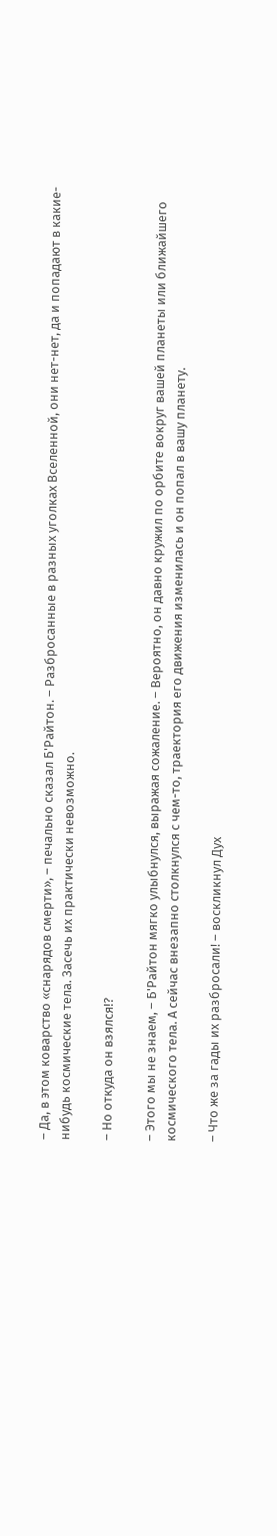– Да, в этом коварство «снарядов смерти», – печально сказал Б'Райтон. – Разбросанные в разных уголках Вселенной, они нет-нет, да и попадают в какие-нибудь космические тела. Засечь их практически невозможно.

– Но откуда он взялся!?

– Этого мы не знаем, – Б'Райтон мягко улыбнулся, выражая сожаление. – Вероятно, он давно кружил по орбите вокруг вашей планеты или ближайшего космического тела. А сейчас внезапно столкнулся с чем-то, траектория его движения изменилась и он попал в вашу планету.

– Что же за гады их разбросали! – воскликнул Дух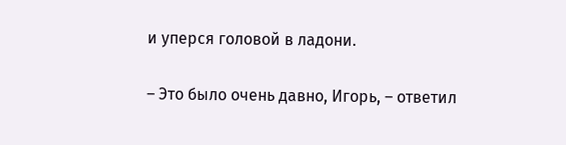и уперся головой в ладони.

– Это было очень давно, Игорь, – ответил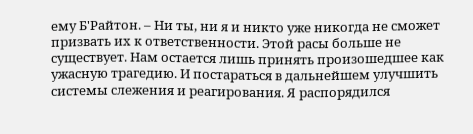ему Б'Райтон. – Ни ты, ни я и никто уже никогда не сможет призвать их к ответственности. Этой расы больше не существует. Нам остается лишь принять произошедшее как ужасную трагедию. И постараться в дальнейшем улучшить системы слежения и реагирования. Я распорядился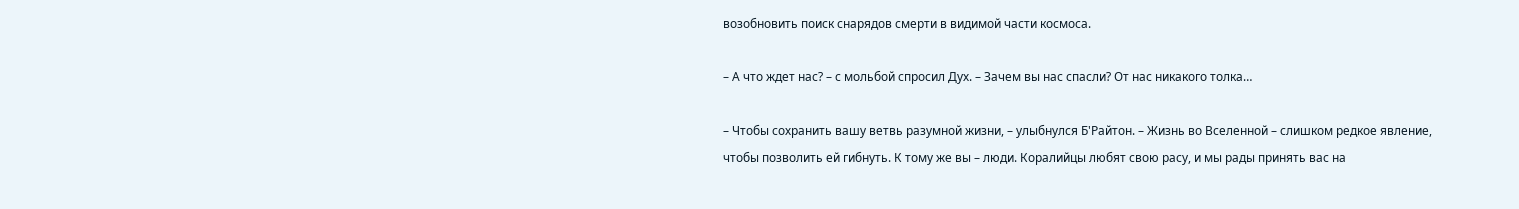возобновить поиск снарядов смерти в видимой части космоса.

– А что ждет нас? – с мольбой спросил Дух. – Зачем вы нас спасли? От нас никакого толка…

– Чтобы сохранить вашу ветвь разумной жизни, – улыбнулся Б'Райтон. – Жизнь во Вселенной – слишком редкое явление, чтобы позволить ей гибнуть. К тому же вы – люди. Коралийцы любят свою расу, и мы рады принять вас на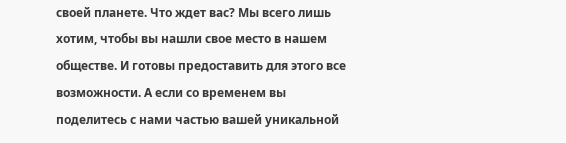своей планете. Что ждет вас? Мы всего лишь хотим, чтобы вы нашли свое место в нашем обществе. И готовы предоставить для этого все возможности. А если со временем вы поделитесь с нами частью вашей уникальной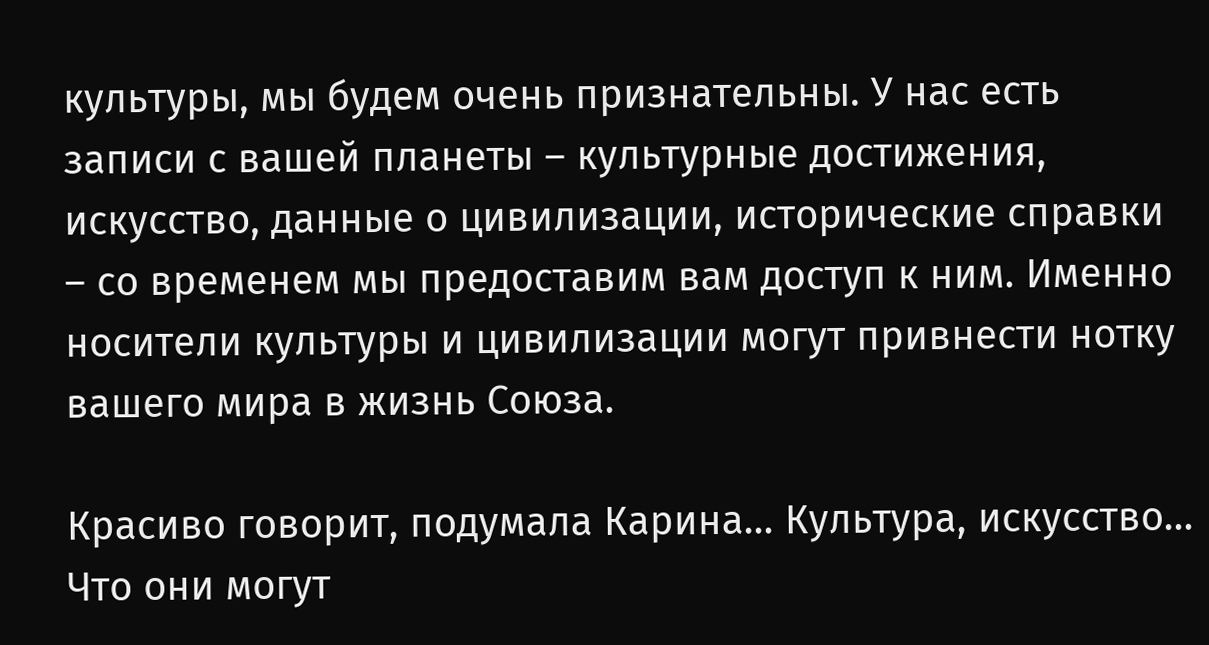культуры, мы будем очень признательны. У нас есть записи с вашей планеты – культурные достижения, искусство, данные о цивилизации, исторические справки – со временем мы предоставим вам доступ к ним. Именно носители культуры и цивилизации могут привнести нотку вашего мира в жизнь Союза.

Красиво говорит, подумала Карина… Культура, искусство… Что они могут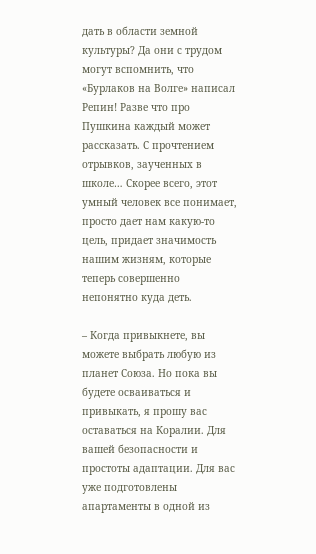дать в области земной культуры? Да они с трудом могут вспомнить, что «Бурлаков на Волге» написал Репин! Разве что про Пушкина каждый может рассказать. С прочтением отрывков, заученных в школе… Скорее всего, этот умный человек все понимает, просто дает нам какую-то цель, придает значимость нашим жизням, которые теперь совершенно непонятно куда деть.

– Когда привыкнете, вы можете выбрать любую из планет Союза. Но пока вы будете осваиваться и привыкать, я прошу вас оставаться на Коралии. Для вашей безопасности и простоты адаптации. Для вас уже подготовлены апартаменты в одной из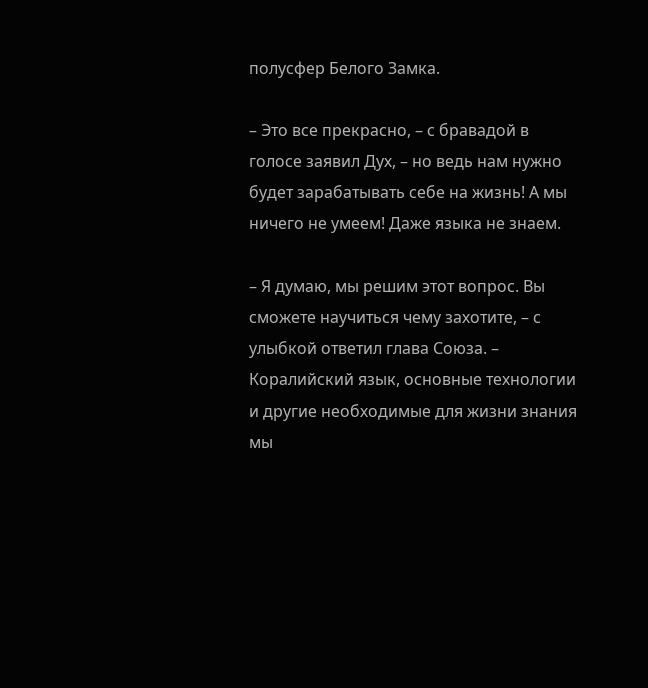полусфер Белого Замка.

– Это все прекрасно, – с бравадой в голосе заявил Дух, – но ведь нам нужно будет зарабатывать себе на жизнь! А мы ничего не умеем! Даже языка не знаем.

– Я думаю, мы решим этот вопрос. Вы сможете научиться чему захотите, – с улыбкой ответил глава Союза. – Коралийский язык, основные технологии и другие необходимые для жизни знания мы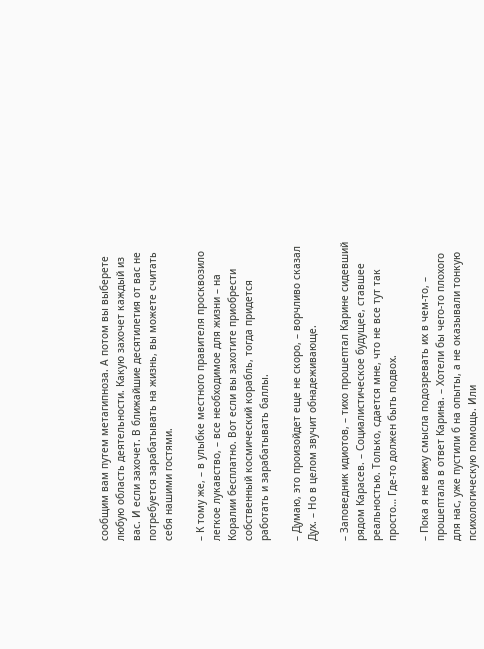сообщим вам путем метагипноза. А потом вы выберете любую область деятельности. Какую захочет каждый из вас. И если захочет. В ближайшие десятилетия от вас не потребуется зарабатывать на жизнь, вы можете считать себя нашими гостями.

– К тому же, – в улыбке местного правителя просквозило легкое лукавство, – все необходимое для жизни – на Коралии бесплатно. Вот если вы захотите приобрести собственный космический корабль, тогда придется работать и зарабатывать баллы.

– Думаю, это произойдет еще не скоро, – ворчливо сказал Дух. – Но в целом звучит обнадеживающе.

– Заповедник идиотов, – тихо прошептал Карине сидевший рядом Карасев. – Социалистическое будущее, ставшее реальностью. Только, сдается мне, что не все тут так просто… Где-то должен быть подвох.

– Пока я не вижу смысла подозревать их в чем-то, – прошептала в ответ Карина. – Хотели бы чего-то плохого для нас, уже пустили б на опыты, а не оказывали тонкую психологическую помощь. Или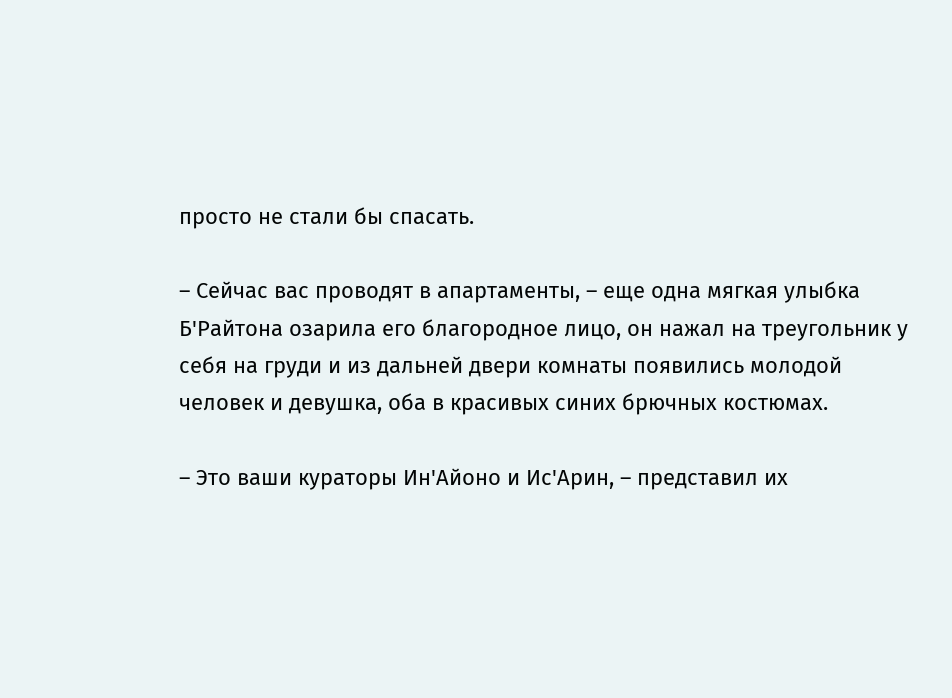просто не стали бы спасать.

– Сейчас вас проводят в апартаменты, – еще одна мягкая улыбка Б'Райтона озарила его благородное лицо, он нажал на треугольник у себя на груди и из дальней двери комнаты появились молодой человек и девушка, оба в красивых синих брючных костюмах.

– Это ваши кураторы Ин'Айоно и Ис'Арин, – представил их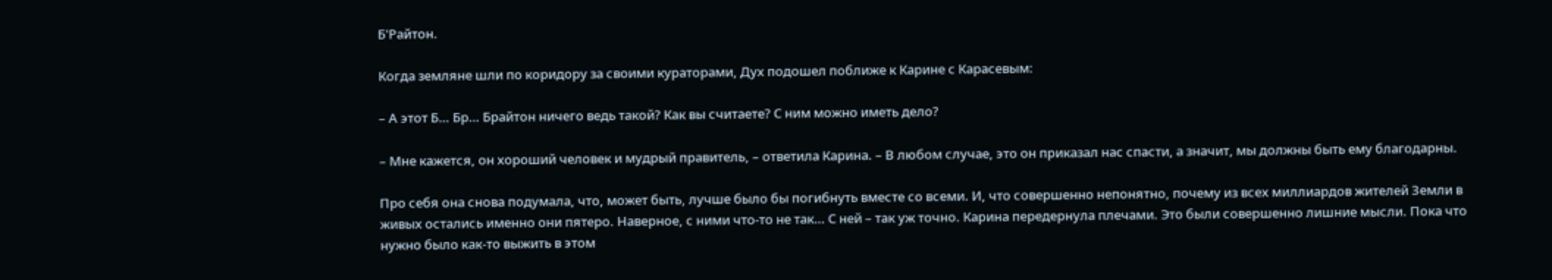Б'Райтон.

Когда земляне шли по коридору за своими кураторами, Дух подошел поближе к Карине с Карасевым:

– А этот Б… Бр… Брайтон ничего ведь такой? Как вы считаете? С ним можно иметь дело?

– Мне кажется, он хороший человек и мудрый правитель, – ответила Карина. – В любом случае, это он приказал нас спасти, а значит, мы должны быть ему благодарны.

Про себя она снова подумала, что, может быть, лучше было бы погибнуть вместе со всеми. И, что совершенно непонятно, почему из всех миллиардов жителей Земли в живых остались именно они пятеро. Наверное, с ними что-то не так… С ней – так уж точно. Карина передернула плечами. Это были совершенно лишние мысли. Пока что нужно было как-то выжить в этом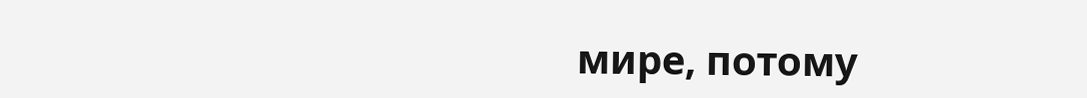мире, потому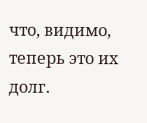что, видимо, теперь это их долг.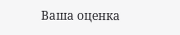Ваша оценка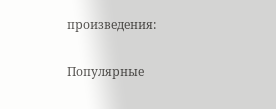произведения:

Популярные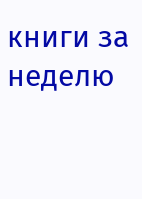книги за неделю